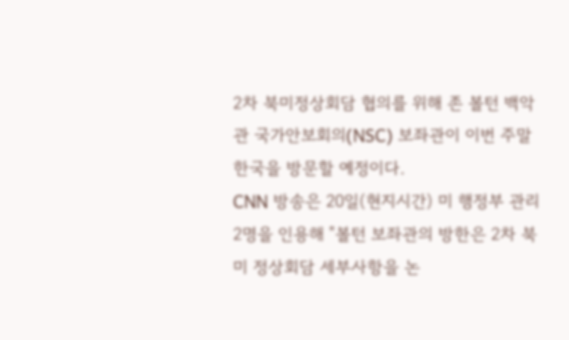2차 북미정상회담 협의를 위해 존 볼턴 백악관 국가안보회의(NSC) 보좌관이 이번 주말 한국을 방문할 예정이다.
CNN 방송은 20일(현지시간) 미 행정부 관리 2명을 인용해 "볼턴 보좌관의 방한은 2차 북미 정상회담 세부사항을 논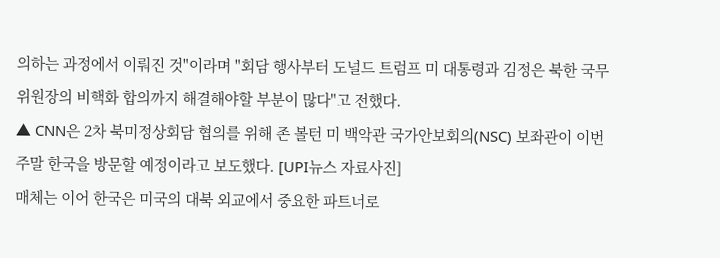의하는 과정에서 이뤄진 것"이라며 "회담 행사부터 도널드 트럼프 미 대통령과 김정은 북한 국무위원장의 비핵화 합의까지 해결해야할 부분이 많다"고 전했다.
▲ CNN은 2차 북미정상회담 협의를 위해 존 볼턴 미 백악관 국가안보회의(NSC) 보좌관이 이번 주말 한국을 방문할 예정이라고 보도했다. [UPI뉴스 자료사진]
매체는 이어 한국은 미국의 대북 외교에서 중요한 파트너로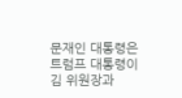문재인 대통령은 트럼프 대통령이 김 위원장과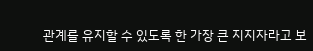관계를 유지할 수 있도록 한 가장 큰 지지자라고 보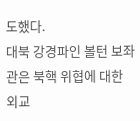도했다.
대북 강경파인 볼턴 보좌관은 북핵 위협에 대한 외교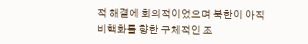적 해결에 회의적이었으며 북한이 아직 비핵화를 향한 구체적인 조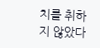치를 취하지 않았다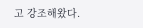고 강조해왔다.